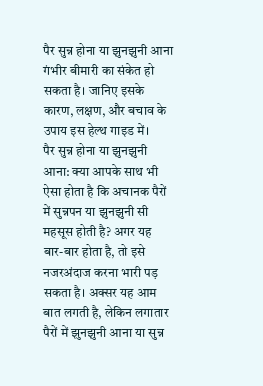पैर सुन्न होना या झुनझुनी आना गंभीर बीमारी का संकेत हो सकता है। जानिए इसके कारण, लक्षण, और बचाव के उपाय इस हेल्थ गाइड में।
पैर सुन्न होना या झुनझुनी आना: क्या आपके साथ भी ऐसा होता है कि अचानक पैरों में सुन्नपन या झुनझुनी सी महसूस होती है? अगर यह बार-बार होता है, तो इसे नजरअंदाज करना भारी पड़ सकता है। अक्सर यह आम बात लगती है, लेकिन लगातार पैरों में झुनझुनी आना या सुन्न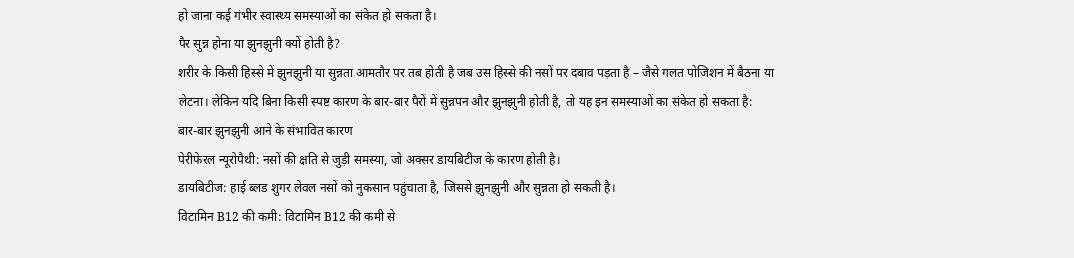हो जाना कई गंभीर स्वास्थ्य समस्याओं का संकेत हो सकता है।
पैर सुन्न होना या झुनझुनी क्यों होती है?
शरीर के किसी हिस्से में झुनझुनी या सुन्नता आमतौर पर तब होती है जब उस हिस्से की नसों पर दबाव पड़ता है – जैसे गलत पोजिशन में बैठना या लेटना। लेकिन यदि बिना किसी स्पष्ट कारण के बार-बार पैरों में सुन्नपन और झुनझुनी होती है, तो यह इन समस्याओं का संकेत हो सकता है:
बार-बार झुनझुनी आने के संभावित कारण
पेरीफेरल न्यूरोपैथी: नसों की क्षति से जुड़ी समस्या, जो अक्सर डायबिटीज के कारण होती है।
डायबिटीज: हाई ब्लड शुगर लेवल नसों को नुकसान पहुंचाता है, जिससे झुनझुनी और सुन्नता हो सकती है।
विटामिन B12 की कमी: विटामिन B12 की कमी से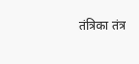तंत्रिका तंत्र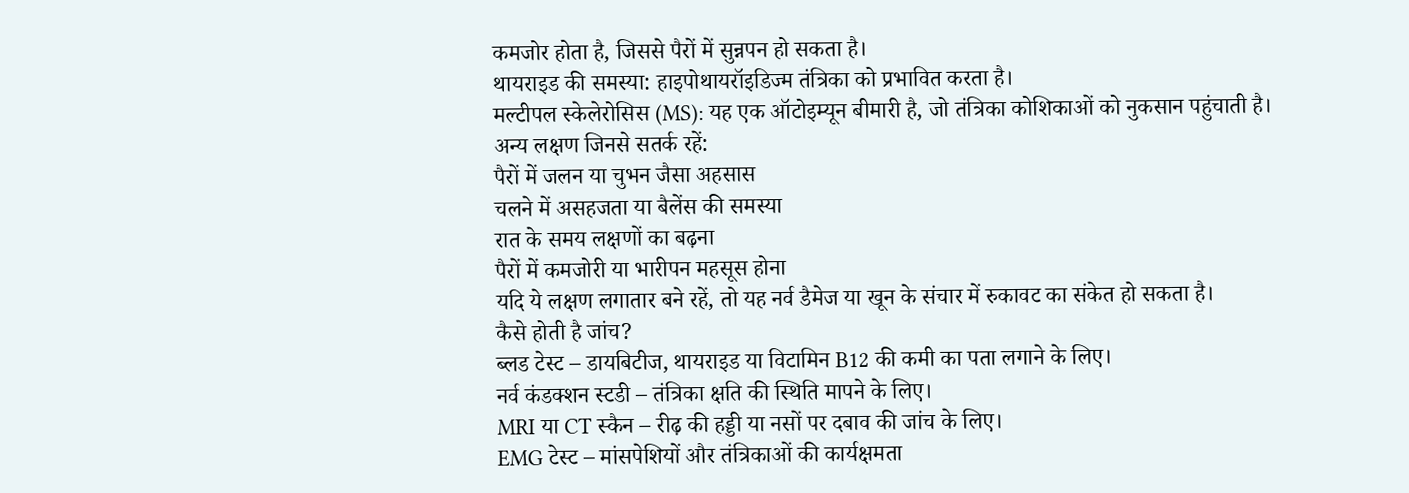कमजोर होता है, जिससे पैरों में सुन्नपन हो सकता है।
थायराइड की समस्या: हाइपोथायरॉइडिज्म तंत्रिका को प्रभावित करता है।
मल्टीपल स्केलेरोसिस (MS): यह एक ऑटोइम्यून बीमारी है, जो तंत्रिका कोशिकाओं को नुकसान पहुंचाती है।
अन्य लक्षण जिनसे सतर्क रहें:
पैरों में जलन या चुभन जैसा अहसास
चलने में असहजता या बैलेंस की समस्या
रात के समय लक्षणों का बढ़ना
पैरों में कमजोरी या भारीपन महसूस होना
यदि ये लक्षण लगातार बने रहें, तो यह नर्व डैमेज या खून के संचार में रुकावट का संकेत हो सकता है।
कैसे होती है जांच?
ब्लड टेस्ट – डायबिटीज, थायराइड या विटामिन B12 की कमी का पता लगाने के लिए।
नर्व कंडक्शन स्टडी – तंत्रिका क्षति की स्थिति मापने के लिए।
MRI या CT स्कैन – रीढ़ की हड्डी या नसों पर दबाव की जांच के लिए।
EMG टेस्ट – मांसपेशियों और तंत्रिकाओं की कार्यक्षमता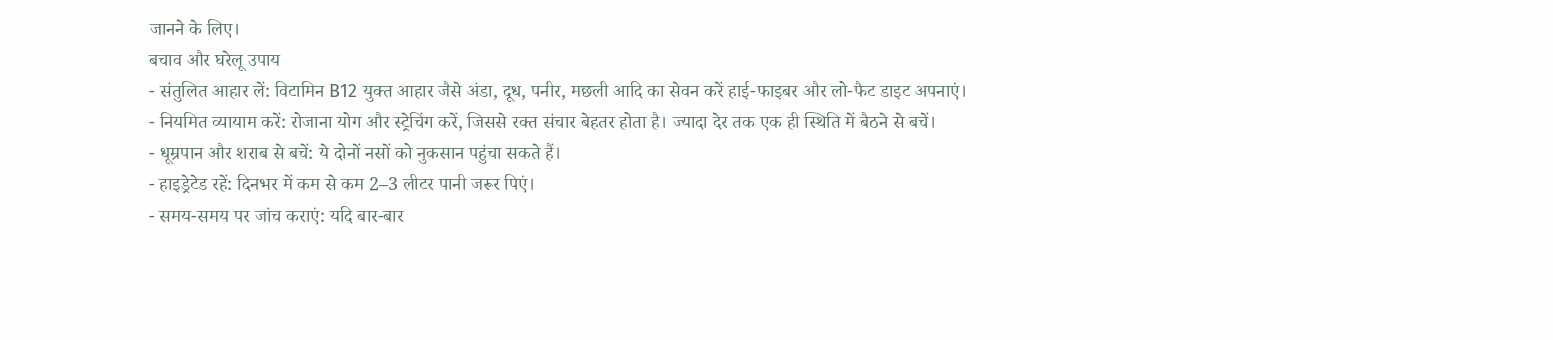जानने के लिए।
बचाव और घरेलू उपाय
- संतुलित आहार लें: विटामिन B12 युक्त आहार जैसे अंडा, दूध, पनीर, मछली आदि का सेवन करें हाई-फाइबर और लो-फैट डाइट अपनाएं।
- नियमित व्यायाम करें: रोजाना योग और स्ट्रेचिंग करें, जिससे रक्त संचार बेहतर होता है। ज्यादा देर तक एक ही स्थिति में बैठने से बचें।
- धूम्रपान और शराब से बचें: ये दोनों नसों को नुकसान पहुंचा सकते हैं।
- हाइड्रेटेड रहें: दिनभर में कम से कम 2–3 लीटर पानी जरूर पिएं।
- समय-समय पर जांच कराएं: यदि बार-बार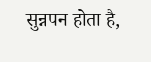सुन्नपन होता है,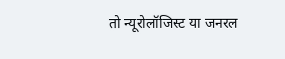तो न्यूरोलॉजिस्ट या जनरल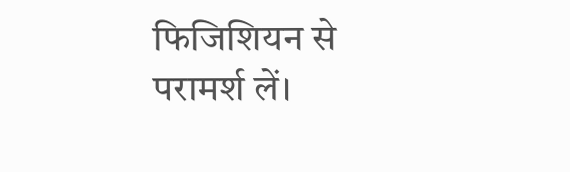फिजिशियन से परामर्श लें।